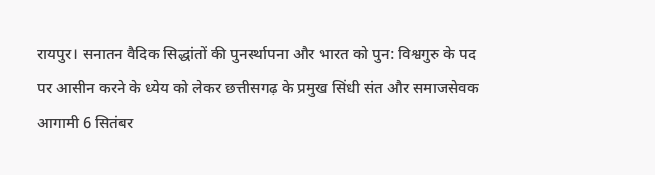रायपुर। सनातन वैदिक सिद्धांतों की पुनर्स्थापना और भारत को पुन: विश्वगुरु के पद पर आसीन करने के ध्येय को लेकर छत्तीसगढ़ के प्रमुख सिंधी संत और समाजसेवक आगामी 6 सितंबर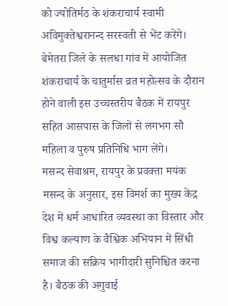को ज्योतिर्मठ के शंकराचार्य स्वामी अविमुक्तेश्वरानन्द सरस्वती से भेंट करेंगे। बेमेतरा जिले के सलधा गांव में आयोजित शंकराचार्य के चातुर्मास व्रत महोत्सव के दौरान होने वाली इस उच्चस्तरीय बैठक में रायपुर सहित आसपास के जिलों से लगभग सौ महिला व पुरुष प्रतिनिधि भाग लेंगे।
मसन्द सेवाश्रम, रायपुर के प्रवक्ता मयंक मसन्द के अनुसार, इस विमर्श का मुख्य केंद्र देश में धर्म आधारित व्यवस्था का विस्तार और विश्व कल्याण के वैश्विक अभियान में सिंधी समाज की सक्रिय भागीदारी सुनिश्चित करना है। बैठक की अगुवाई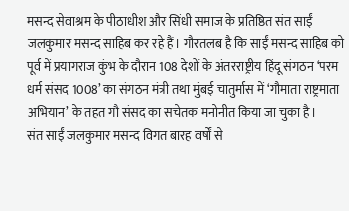मसन्द सेवाश्रम के पीठाधीश और सिंधी समाज के प्रतिष्ठित संत साईं जलकुमार मसन्द साहिब कर रहे हैं। गौरतलब है कि साईं मसन्द साहिब को पूर्व में प्रयागराज कुंभ के दौरान 108 देशों के अंतरराष्ट्रीय हिंदू संगठन ‘परम धर्म संसद 1008’ का संगठन मंत्री तथा मुंबई चातुर्मास में ‘गौमाता राष्ट्रमाता अभियान’ के तहत गौ संसद का सचेतक मनोनीत किया जा चुका है।
संत साईं जलकुमार मसन्द विगत बारह वर्षों से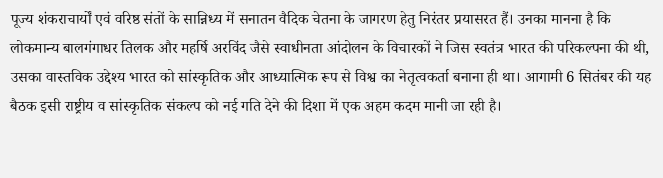पूज्य शंकराचार्यों एवं वरिष्ठ संतों के सान्निध्य में सनातन वैदिक चेतना के जागरण हेतु निरंतर प्रयासरत हैं। उनका मानना है कि लोकमान्य बालगंगाधर तिलक और महर्षि अरविंद जैसे स्वाधीनता आंदोलन के विचारकों ने जिस स्वतंत्र भारत की परिकल्पना की थी, उसका वास्तविक उद्देश्य भारत को सांस्कृतिक और आध्यात्मिक रूप से विश्व का नेतृत्वकर्ता बनाना ही था। आगामी 6 सितंबर की यह बैठक इसी राष्ट्रीय व सांस्कृतिक संकल्प को नई गति देने की दिशा में एक अहम कदम मानी जा रही है।